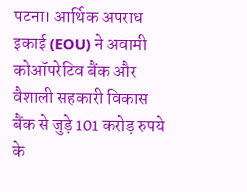पटना। आर्थिक अपराध इकाई (EOU) ने अवामी कोऑपरेटिव बैंक और वैशाली सहकारी विकास बैंक से जुड़े 101 करोड़ रुपये के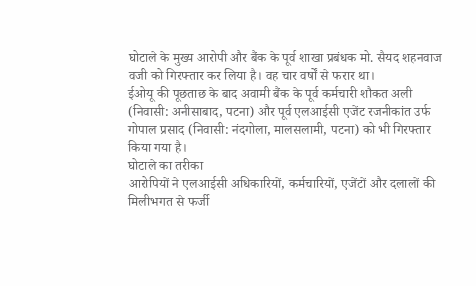घोटाले के मुख्य आरोपी और बैंक के पूर्व शाखा प्रबंधक मो. सैयद शहनवाज वजी को गिरफ्तार कर लिया है। वह चार वर्षों से फरार था।
ईओयू की पूछताछ के बाद अवामी बैंक के पूर्व कर्मचारी शौकत अली (निवासी: अनीसाबाद, पटना) और पूर्व एलआईसी एजेंट रजनीकांत उर्फ गोपाल प्रसाद (निवासी: नंदगोला, मालसलामी, पटना) को भी गिरफ्तार किया गया है।
घोटाले का तरीका
आरोपियों ने एलआईसी अधिकारियों, कर्मचारियों, एजेंटों और दलालों की मिलीभगत से फर्जी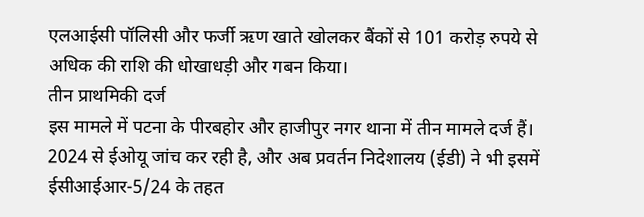एलआईसी पॉलिसी और फर्जी ऋण खाते खोलकर बैंकों से 101 करोड़ रुपये से अधिक की राशि की धोखाधड़ी और गबन किया।
तीन प्राथमिकी दर्ज
इस मामले में पटना के पीरबहोर और हाजीपुर नगर थाना में तीन मामले दर्ज हैं। 2024 से ईओयू जांच कर रही है, और अब प्रवर्तन निदेशालय (ईडी) ने भी इसमें ईसीआईआर-5/24 के तहत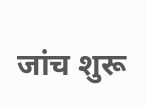जांच शुरू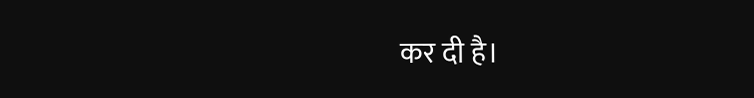कर दी है।